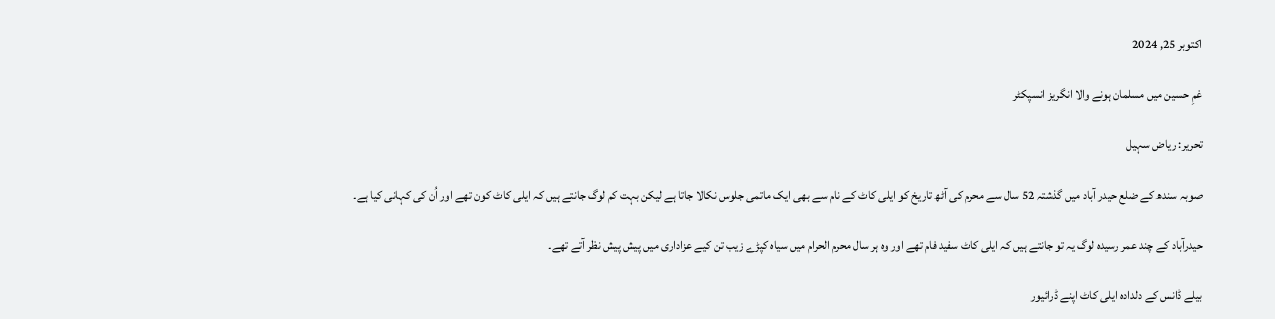اکتوبر 25, 2024

غمِ حسین میں مسلمان ہونے والا انگریز انسپکٹر

تحریر: ریاض سہیل

صوبہ سندھ کے ضلع حیدر آباد میں گذشتہ 52 سال سے محرم کی آٹھ تاریخ کو ایلی کاٹ کے نام سے بھی ایک ماتمی جلوس نکالا جاتا ہے لیکن بہت کم لوگ جانتے ہیں کہ ایلی کاٹ کون تھے اور اُن کی کہانی کیا ہے۔

حیدرآباد کے چند عمر رسیدہ لوگ یہ تو جانتے ہیں کہ ایلی کاٹ سفید فام تھے اور وہ ہر سال محرم الحرام میں سیاہ کپڑے زیب تن کیے عزاداری میں پیش پیش نظر آتے تھے۔

بیلے ڈانس کے دلدادہ ایلی کاٹ اپنے ڈرائیور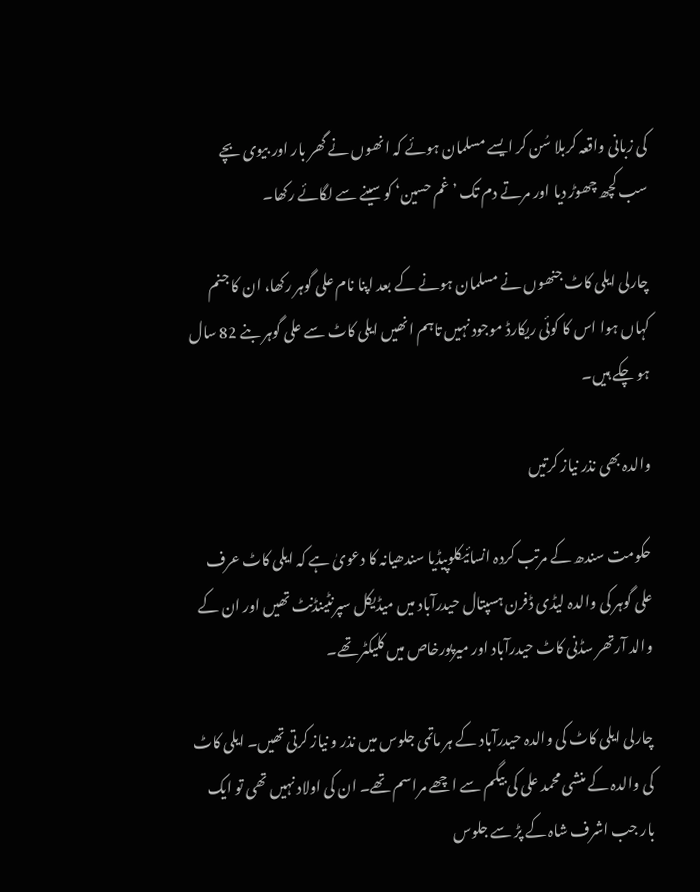کی زبانی واقعہ کربلا سُن کر ایسے مسلمان ہوئے کہ انھوں نے گھر بار اور بیوی بچے سب کچھ چھوڑ دیا اور مرتے دم تک ’غم حسین‘ کو سینے سے لگائے رکھا۔

چارلی ایلی کاٹ جنھوں نے مسلمان ہونے کے بعد اپنا نام علی گوہر رکھا، ان کا جنم کہاں ہوا اس کا کوئی ریکارڈ موجود نہیں تاہم انھیں ایلی کاٹ سے علی گوہر بنے 82 سال ہو چکے ہیں۔

والدہ بھی نذر نیاز کرتیں

حکومت سندھ کے مرتب کردہ انسائیکلوپیڈیا سندھیانہ کا دعویٰ ہے کہ ایلی کاٹ عرف علی گوہر کی والدہ لیڈی ڈفرن ہسپتال حیدرآباد میں میڈیکل سپرنٹینڈنٹ تھیں اور ان کے والد آرتھر سڈنی کاٹ حیدرآباد اور میرپورخاص میں کلیکٹر تھے۔

چارلی ایلی کاٹ کی والدہ حیدرآباد کے ہر ماتمی جلوس میں نذر و نیاز کرتی تھیں۔ ایلی کاٹ کی والدہ کے منشی محمد علی کی بیگم سے اچھے مراسم تھے۔ ان کی اولاد نہیں تھی تو ایک بار جب اشرف شاہ کے پڑ سے جلوس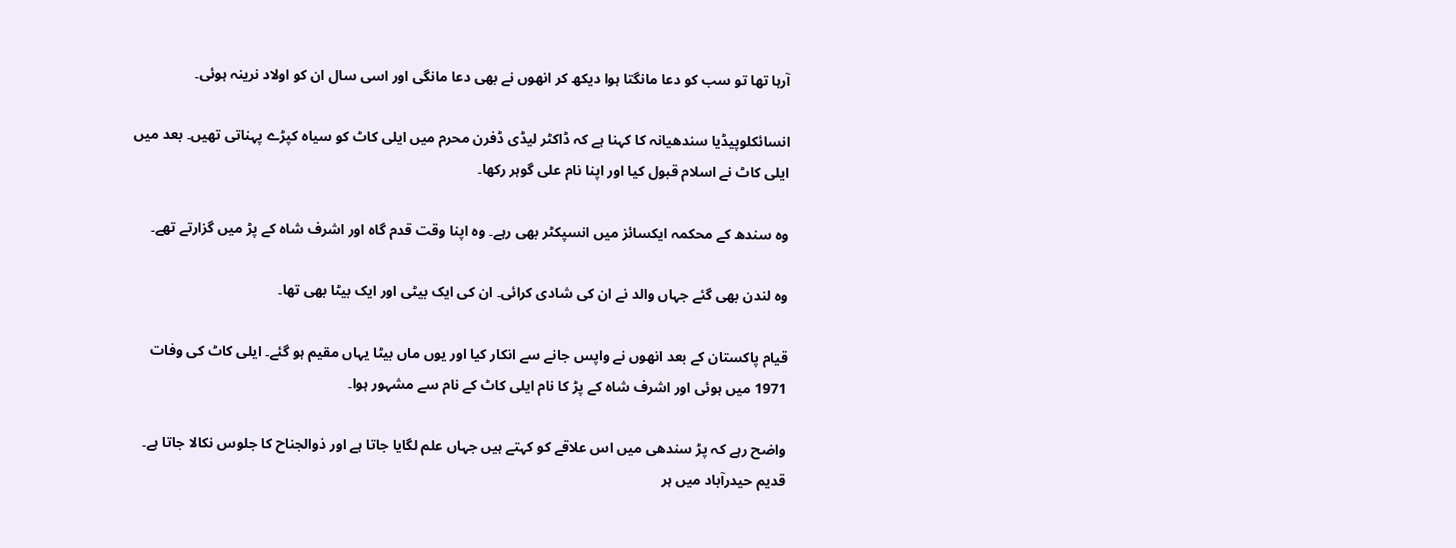آرہا تھا تو سب کو دعا مانگتا ہوا دیکھ کر انھوں نے بھی دعا مانگی اور اسی سال ان کو اولاد نرینہ ہوئی۔

انسائکلوپیڈیا سندھیانہ کا کہنا ہے کہ ڈاکٹر لیڈی ڈفرن محرم میں ایلی کاٹ کو سیاہ کپڑے پہناتی تھیں۔ بعد میں ایلی کاٹ نے اسلام قبول کیا اور اپنا نام علی گوہر رکھا۔

وہ سندھ کے محکمہ ایکسائز میں انسپکٹر بھی رہے۔ وہ اپنا وقت قدم گاہ اور اشرف شاہ کے پڑ میں گزارتے تھے۔

وہ لندن بھی گئے جہاں والد نے ان کی شادی کرائی۔ ان کی ایک بیٹی اور ایک بیٹا بھی تھا۔

قیام پاکستان کے بعد انھوں نے واپس جانے سے انکار کیا اور یوں ماں بیٹا یہاں مقیم ہو گئے۔ ایلی کاٹ کی وفات 1971 میں ہوئی اور اشرف شاہ کے پڑ کا نام ایلی کاٹ کے نام سے مشہور ہوا۔

واضح رہے کہ پڑ سندھی میں اس علاقے کو کہتے ہیں جہاں علم لگایا جاتا ہے اور ذوالجناح کا جلوس نکالا جاتا ہے۔ قدیم حیدرآباد میں ہر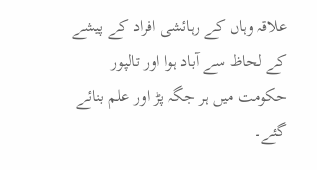علاقہ وہاں کے رہائشی افراد کے پیشے کے لحاظ سے آباد ہوا اور تالپور حکومت میں ہر جگہ پڑ اور علم بنائے گئے۔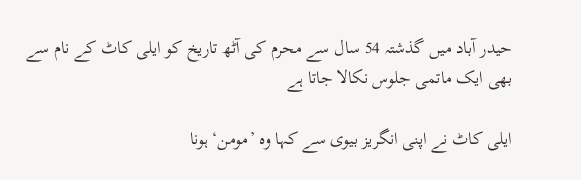حیدر آباد میں گذشتہ 54 سال سے محرم کی آٹھ تاریخ کو ایلی کاٹ کے نام سے بھی ایک ماتمی جلوس نکالا جاتا ہے

ایلی کاٹ نے اپنی انگریز بیوی سے کہا وہ ’مومن‘ ہونا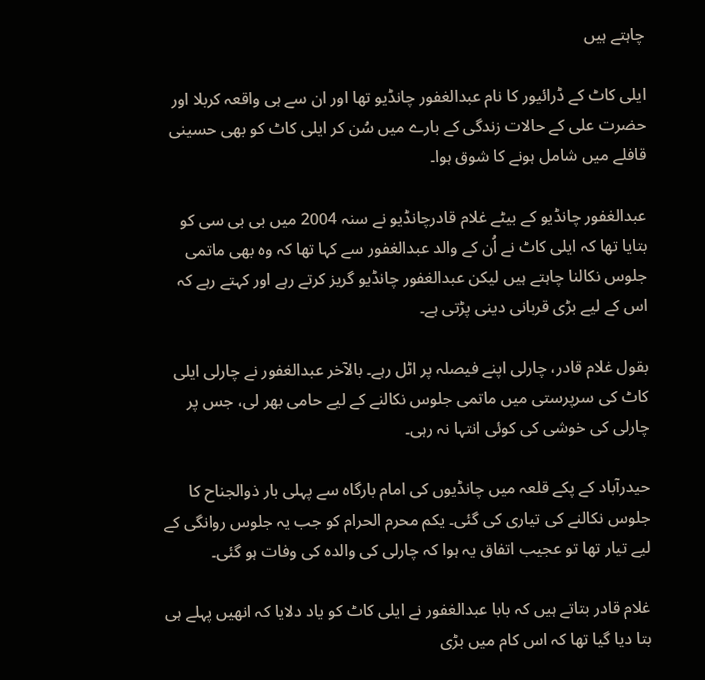چاہتے ہیں

ایلی کاٹ کے ڈرائیور کا نام عبدالغفور چانڈیو تھا اور ان سے ہی واقعہ کربلا اور حضرت علی کے حالات زندگی کے بارے میں سُن کر ایلی کاٹ کو بھی حسینی قافلے میں شامل ہونے کا شوق ہوا۔

عبدالغفور چانڈیو کے بیٹے غلام قادرچانڈیو نے سنہ 2004 میں بی بی سی کو بتایا تھا کہ ایلی کاٹ نے اُن کے والد عبدالغفور سے کہا تھا کہ وہ بھی ماتمی جلوس نکالنا چاہتے ہیں لیکن عبدالغفور چانڈیو گریز کرتے رہے اور کہتے رہے کہ اس کے لیے بڑی قربانی دینی پڑتی ہے۔

بقول غلام قادر، چارلی اپنے فیصلہ پر اٹل رہے۔ بالآخر عبدالغفور نے چارلی ایلی کاٹ کی سرپرستی میں ماتمی جلوس نکالنے کے لیے حامی بھر لی، جس پر چارلی کی خوشی کی کوئی انتہا نہ رہی۔

حیدرآباد کے پکے قلعہ میں چانڈیوں کی امام بارگاہ سے پہلی بار ذوالجناح کا جلوس نکالنے کی تیاری کی گئی۔ یکم محرم الحرام کو جب یہ جلوس روانگی کے لیے تیار تھا تو عجیب اتفاق یہ ہوا کہ چارلی کی والدہ کی وفات ہو گئی۔

غلام قادر بتاتے ہیں کہ بابا عبدالغفور نے ایلی کاٹ کو یاد دلایا کہ انھیں پہلے ہی بتا دیا گیا تھا کہ اس کام میں بڑی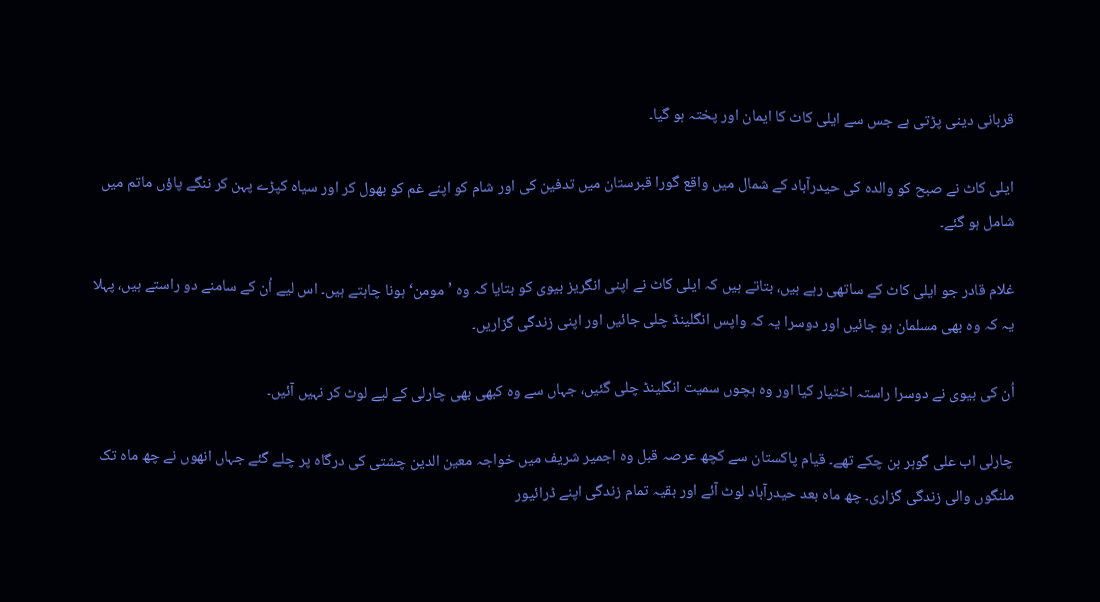قربانی دینی پڑتی ہے جس سے ایلی کاٹ کا ایمان اور پختہ ہو گیا۔

ایلی کاٹ نے صبح کو والدہ کی حیدرآباد کے شمال میں واقع گورا قبرستان میں تدفین کی اور شام کو اپنے غم کو بھول کر اور سیاہ کپڑے پہن کر ننگے پاؤں ماتم میں شامل ہو گئے۔

غلام قادر جو ایلی کاٹ کے ساتھی رہے ہیں، بتاتے ہیں کہ ایلی کاٹ نے اپنی انگریز بیوی کو بتایا کہ وہ ’مومن‘ ہونا چاہتے ہیں۔ اس لیے اُن کے سامنے دو راستے ہیں، پہلا یہ کہ وہ بھی مسلمان ہو جائیں اور دوسرا یہ کہ واپس انگلینڈ چلی جائیں اور اپنی زندگی گزاریں۔

اُن کی بیوی نے دوسرا راستہ اختیار کیا اور وہ بچوں سمیت انگلینڈ چلی گئیں، جہاں سے وہ کبھی بھی چارلی کے لیے لوٹ کر نہیں آئیں۔

چارلی اب علی گوہر بن چکے تھے۔ قیام پاکستان سے کچھ عرصہ قبل وہ اجمیر شریف میں خواجہ معین الدین چشتی کی درگاہ پر چلے گئے جہاں انھوں نے چھ ماہ تک ملنگوں والی زندگی گزاری۔ چھ ماہ بعد حیدرآباد لوٹ آئے اور بقیہ تمام زندگی اپنے ڈرائیور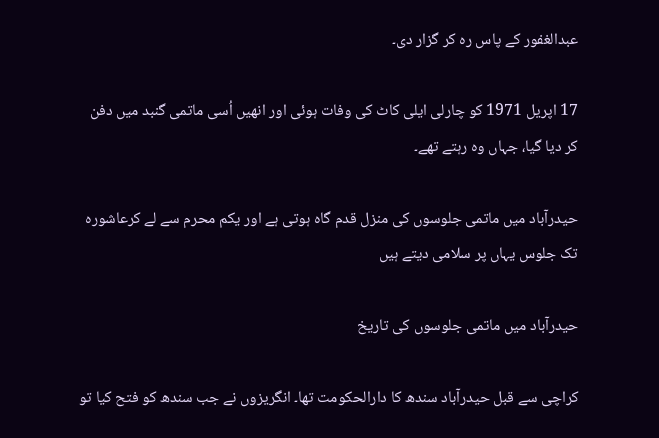عبدالغفور کے پاس رہ کر گزار دی۔

17 اپریل 1971 کو چارلی ایلی کاٹ کی وفات ہوئی اور انھیں اُسی ماتمی گنبد میں دفن کر دیا گیا، جہاں وہ رہتے تھے۔

حیدرآباد میں ماتمی جلوسوں کی منزل قدم گاہ ہوتی ہے اور یکم محرم سے لے کرعاشورہ تک جلوس یہاں پر سلامی دیتے ہیں

حیدرآباد میں ماتمی جلوسوں کی تاریخ

کراچی سے قبل حیدرآباد سندھ کا دارالحکومت تھا۔ انگریزوں نے جب سندھ کو فتح کیا تو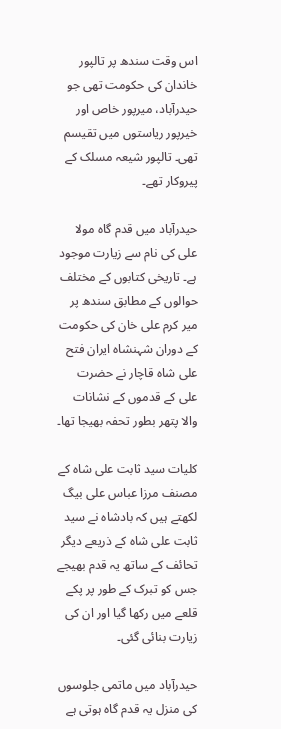اس وقت سندھ پر تالپور خاندان کی حکومت تھی جو حیدرآباد، میرپور خاص اور خیرپور ریاستوں میں تقیسم تھی۔ تالپور شیعہ مسلک کے پیروکار تھے۔

حیدرآباد میں قدم گاہ مولا علی کی نام سے زیارت موجود ہے۔ تاریخی کتابوں کے مختلف حوالوں کے مطابق سندھ پر میر کرم علی خان کی حکومت کے دوران شہنشاہ ایران فتح علی شاہ قاچار نے حضرت علی کے قدموں کے نشانات والا پتھر بطور تحفہ بھیجا تھا۔

کلیات سید ثابت علی شاہ کے مصنف مرزا عباس علی بیگ لکھتے ہیں کہ بادشاہ نے سید ثابت علی شاہ کے ذریعے دیگر تحائف کے ساتھ یہ قدم بھیجے جس کو تبرک کے طور پر پکے قلعے میں رکھا گیا اور ان کی زیارت بنائی گئی۔

حیدرآباد میں ماتمی جلوسوں کی منزل یہ قدم گاہ ہوتی ہے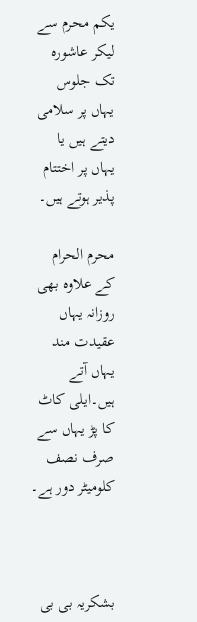یکم محرم سے لیکر عاشورہ تک جلوس یہاں پر سلامی دیتے ہیں یا یہاں پر اختتام پذیر ہوتے ہیں۔

محرم الحرام کے علاوہ بھی روزانہ یہاں عقیدت مند یہاں آتے ہیں۔ایلی کاٹ کا پڑ یہاں سے صرف نصف کلومیٹر دور ہے۔



بشکریہ بی بی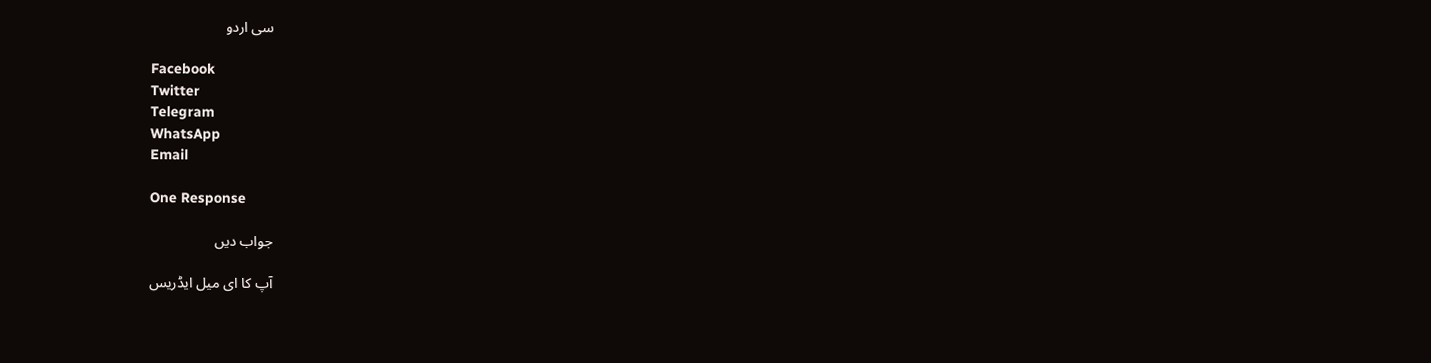سی اردو

Facebook
Twitter
Telegram
WhatsApp
Email

One Response

جواب دیں

آپ کا ای میل ایڈریس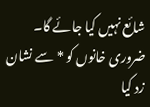شائع نہیں کیا جائے گا۔ ضروری خانوں کو * سے نشان زد کیا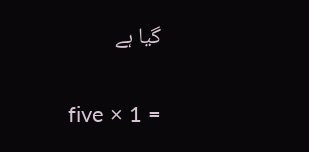گیا ہے

five × 1 =